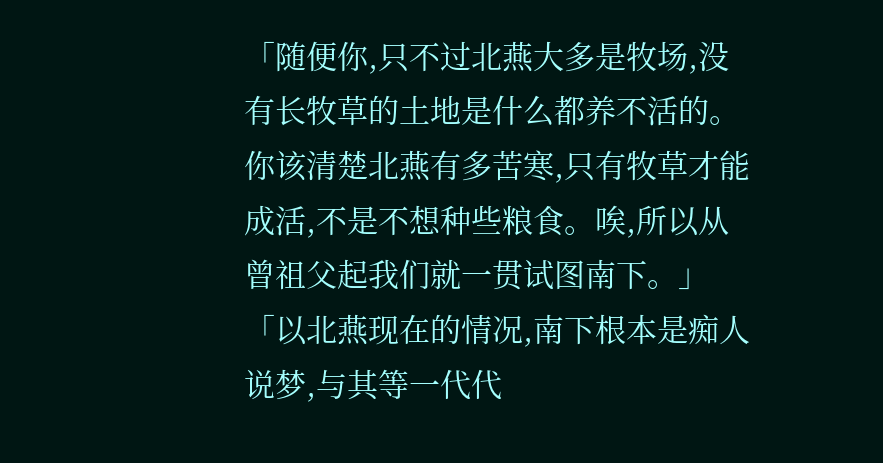「随便你,只不过北燕大多是牧场,没有长牧草的土地是什么都养不活的。你该清楚北燕有多苦寒,只有牧草才能成活,不是不想种些粮食。唉,所以从曾祖父起我们就一贯试图南下。」
「以北燕现在的情况,南下根本是痴人说梦,与其等一代代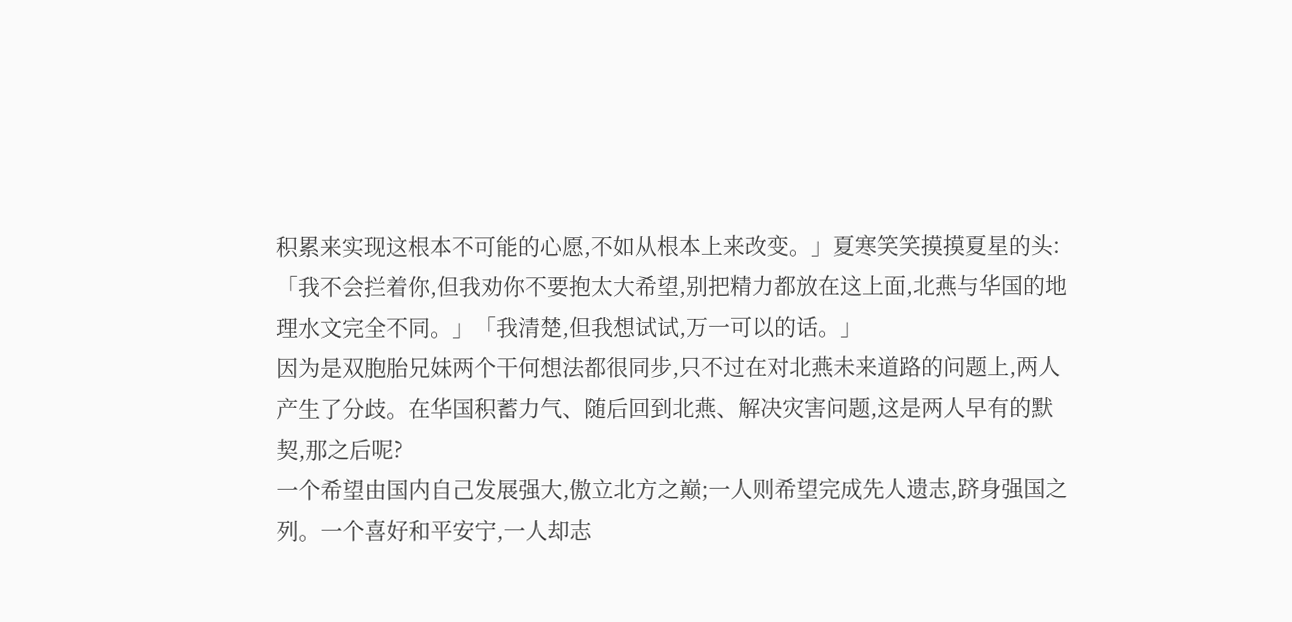积累来实现这根本不可能的心愿,不如从根本上来改变。」夏寒笑笑摸摸夏星的头:「我不会拦着你,但我劝你不要抱太大希望,别把精力都放在这上面,北燕与华国的地理水文完全不同。」「我清楚,但我想试试,万一可以的话。」
因为是双胞胎兄妹两个干何想法都很同步,只不过在对北燕未来道路的问题上,两人产生了分歧。在华国积蓄力气、随后回到北燕、解决灾害问题,这是两人早有的默契,那之后呢?
一个希望由国内自己发展强大,傲立北方之巅;一人则希望完成先人遗志,跻身强国之列。一个喜好和平安宁,一人却志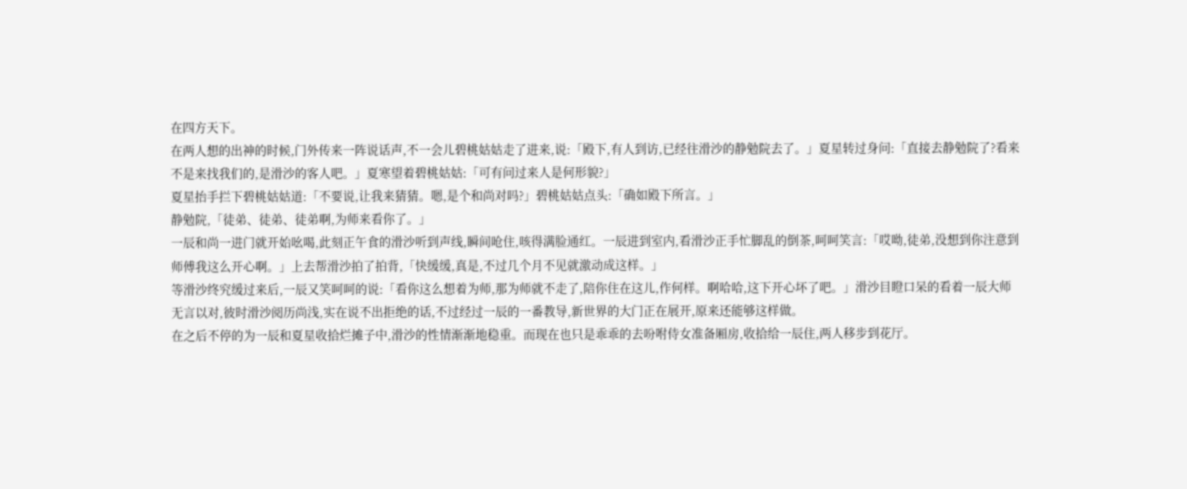在四方天下。
在两人想的出神的时候,门外传来一阵说话声,不一会儿碧桃姑姑走了进来,说:「殿下,有人到访,已经往滑沙的静勉院去了。」夏星转过身问:「直接去静勉院了?看来不是来找我们的,是滑沙的客人吧。」夏寒望着碧桃姑姑:「可有问过来人是何形貌?」
夏星抬手拦下碧桃姑姑道:「不要说,让我来猜猜。嗯,是个和尚对吗?」碧桃姑姑点头:「确如殿下所言。」
静勉院,「徒弟、徒弟、徒弟啊,为师来看你了。」
一辰和尚一进门就开始吆喝,此刻正午食的滑沙听到声线,瞬间呛住,咳得满脸通红。一辰进到室内,看滑沙正手忙脚乱的倒茶,呵呵笑言:「哎呦,徒弟,没想到你注意到师傅我这么开心啊。」上去帮滑沙拍了拍背,「快缓缓,真是,不过几个月不见就激动成这样。」
等滑沙终究缓过来后,一辰又笑呵呵的说:「看你这么想着为师,那为师就不走了,陪你住在这儿,作何样。啊哈哈,这下开心坏了吧。」滑沙目瞪口呆的看着一辰大师无言以对,彼时滑沙阅历尚浅,实在说不出拒绝的话,不过经过一辰的一番教导,新世界的大门正在展开,原来还能够这样做。
在之后不停的为一辰和夏星收拾烂摊子中,滑沙的性情渐渐地稳重。而现在也只是乖乖的去吩咐侍女准备厢房,收拾给一辰住,两人移步到花厅。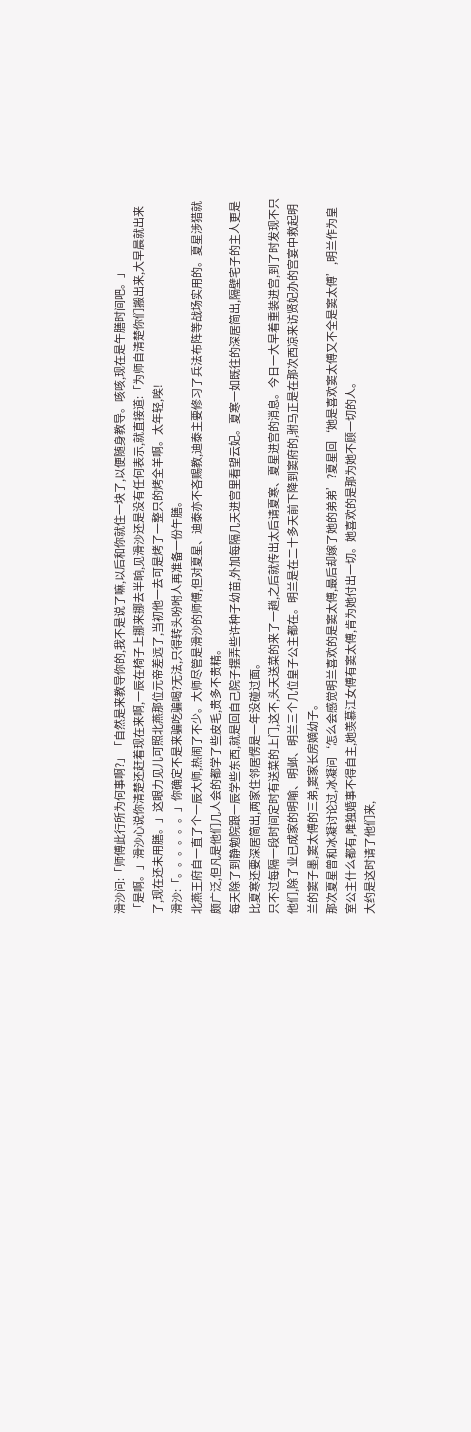滑沙问:「师傅此行所为何事啊?」「自然是来教导你的,我不是说了嘛,以后和你就住一块了,以便随身教导。咳咳,现在是午膳时间吧。」
「是啊。」滑沙心说你清楚还赶着现在来啊,一辰在椅子上挪来挪去半晌,见滑沙还是没有任何表示,就直接道:「为师自清楚你们搬出来,大早晨就出来了,现在还未用膳。」这眼力见儿可照北燕那位元帝差远了,当初他一去可是烤了一整只的烤全羊啊。太年轻,唉!
滑沙:「。。。。。。」你确定不是来骗吃骗喝?无法,只得转头吩咐人再准备一份午膳。
北燕王府自一直了个一辰大师,热闹了不少。大师尽管是滑沙的师傅,但对夏星、迪泰亦不吝赐教,迪泰主要修习了兵法布阵等战场实用的。夏星涉猎就颇广泛,但凡是他们几人会的都学了些皮毛,贵多不贵精。
每天除了到静勉院跟一辰学些东西,就是回自己院子摆弄些许种子幼苗,外加每隔几天进宫里看望云妃。夏寒一如既往的深居简出,隔壁宅子的主人更是比夏寒还要深居简出,两家住邻居愣是一年没碰过面。
只不过每隔一段时间定时有送菜的上门,这不,头天送菜的来了一趟,之后就传出太后请夏寒、夏星进宫的消息。今日一大早着重装进宫,到了时发现不只他们,除了业已成家的明喻、明邺、明兰三个几位皇子公主都在。明兰是在二十多天前下降到窦府的,驸马正是在那次西凉来访贤妃办的宫宴中救起明兰的窦子墨,窦太傅的三弟,窦家长房嫡幼子。
那次夏星曾和冰凝讨论过,冰凝问‘怎么会感觉明兰喜欢的是窦太傅,最后却嫁了她的弟弟’?夏星回‘她是喜欢窦太傅又不全是窦太傅’,明兰作为皇室公主什么都有,唯独婚事不得自主,她羡慕江女傅有窦太傅,肯为她付出一切。她喜欢的是那为她不顾一切的人。
大约是这时请了他们来,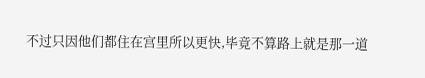不过只因他们都住在宫里所以更快,毕竟不算路上就是那一道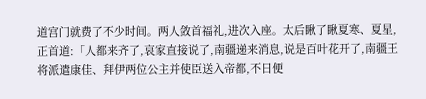道宫门就费了不少时间。两人敛首福礼,进次入座。太后瞅了瞅夏寒、夏星,正首道:「人都来齐了,哀家直接说了,南疆递来消息,说是百叶花开了,南疆王将派遣康佳、拜伊两位公主并使臣送入帝都,不日便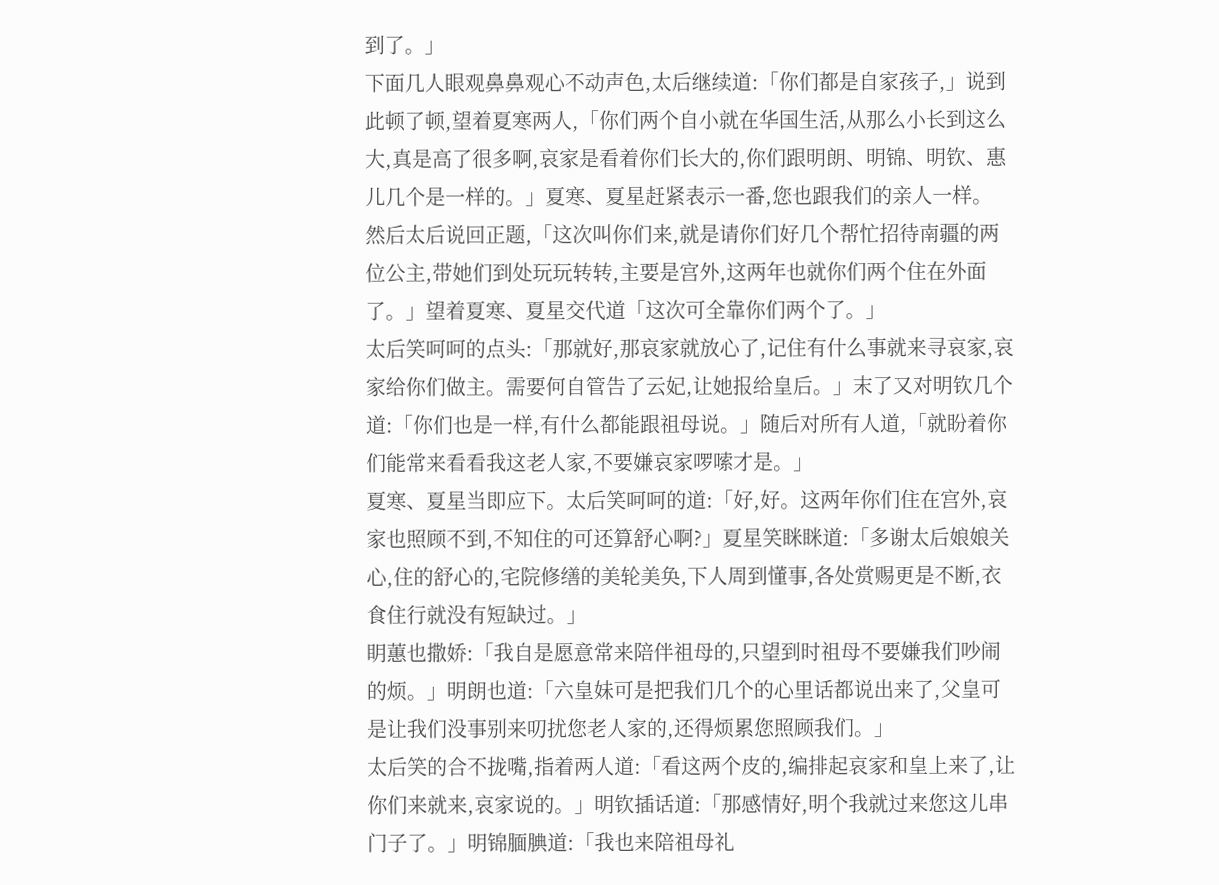到了。」
下面几人眼观鼻鼻观心不动声色,太后继续道:「你们都是自家孩子,」说到此顿了顿,望着夏寒两人,「你们两个自小就在华国生活,从那么小长到这么大,真是高了很多啊,哀家是看着你们长大的,你们跟明朗、明锦、明钦、惠儿几个是一样的。」夏寒、夏星赶紧表示一番,您也跟我们的亲人一样。
然后太后说回正题,「这次叫你们来,就是请你们好几个帮忙招待南疆的两位公主,带她们到处玩玩转转,主要是宫外,这两年也就你们两个住在外面了。」望着夏寒、夏星交代道「这次可全靠你们两个了。」
太后笑呵呵的点头:「那就好,那哀家就放心了,记住有什么事就来寻哀家,哀家给你们做主。需要何自管告了云妃,让她报给皇后。」末了又对明钦几个道:「你们也是一样,有什么都能跟祖母说。」随后对所有人道,「就盼着你们能常来看看我这老人家,不要嫌哀家啰嗦才是。」
夏寒、夏星当即应下。太后笑呵呵的道:「好,好。这两年你们住在宫外,哀家也照顾不到,不知住的可还算舒心啊?」夏星笑眯眯道:「多谢太后娘娘关心,住的舒心的,宅院修缮的美轮美奂,下人周到懂事,各处赏赐更是不断,衣食住行就没有短缺过。」
眀蕙也撒娇:「我自是愿意常来陪伴祖母的,只望到时祖母不要嫌我们吵闹的烦。」明朗也道:「六皇妹可是把我们几个的心里话都说出来了,父皇可是让我们没事别来叨扰您老人家的,还得烦累您照顾我们。」
太后笑的合不拢嘴,指着两人道:「看这两个皮的,编排起哀家和皇上来了,让你们来就来,哀家说的。」明钦插话道:「那感情好,明个我就过来您这儿串门子了。」明锦腼腆道:「我也来陪祖母礼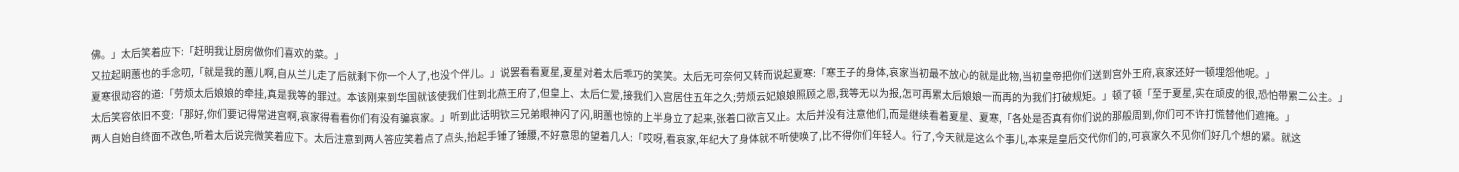佛。」太后笑着应下:「赶明我让厨房做你们喜欢的菜。」
又拉起眀蕙也的手念叨,「就是我的蕙儿啊,自从兰儿走了后就剩下你一个人了,也没个伴儿。」说罢看看夏星,夏星对着太后乖巧的笑笑。太后无可奈何又转而说起夏寒:「寒王子的身体,哀家当初最不放心的就是此物,当初皇帝把你们送到宫外王府,哀家还好一顿埋怨他呢。」
夏寒很动容的道:「劳烦太后娘娘的牵挂,真是我等的罪过。本该刚来到华国就该使我们住到北燕王府了,但皇上、太后仁爱,接我们入宫居住五年之久;劳烦云妃娘娘照顾之恩,我等无以为报,怎可再累太后娘娘一而再的为我们打破规矩。」顿了顿「至于夏星,实在顽皮的很,恐怕带累二公主。」
太后笑容依旧不变:「那好,你们要记得常进宫啊,哀家得看看你们有没有骗哀家。」听到此话明钦三兄弟眼神闪了闪,眀蕙也惊的上半身立了起来,张着口欲言又止。太后并没有注意他们,而是继续看着夏星、夏寒,「各处是否真有你们说的那般周到,你们可不许打慌替他们遮掩。」
两人自始自终面不改色,听着太后说完微笑着应下。太后注意到两人答应笑着点了点头,抬起手锤了锤腰,不好意思的望着几人:「哎呀,看哀家,年纪大了身体就不听使唤了,比不得你们年轻人。行了,今天就是这么个事儿,本来是皇后交代你们的,可哀家久不见你们好几个想的紧。就这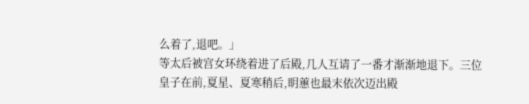么着了,退吧。」
等太后被宫女环绕着进了后殿,几人互请了一番才渐渐地退下。三位皇子在前,夏星、夏寒稍后,眀蕙也最末依次迈出殿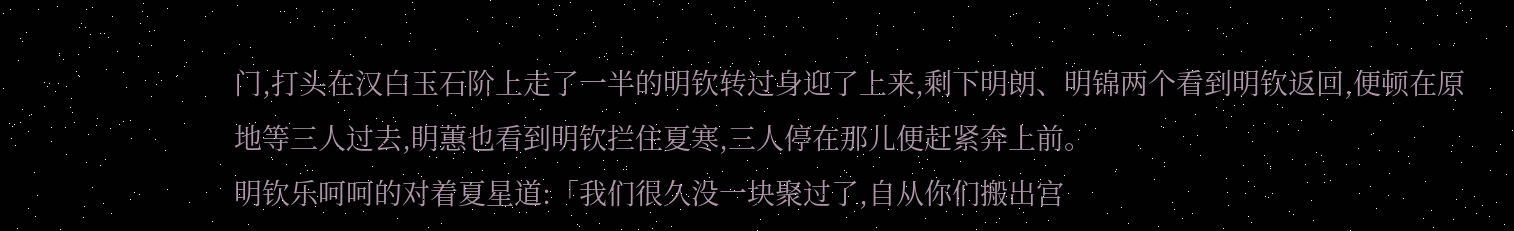门,打头在汉白玉石阶上走了一半的明钦转过身迎了上来,剩下明朗、明锦两个看到明钦返回,便顿在原地等三人过去,眀蕙也看到明钦拦住夏寒,三人停在那儿便赶紧奔上前。
明钦乐呵呵的对着夏星道:「我们很久没一块聚过了,自从你们搬出宫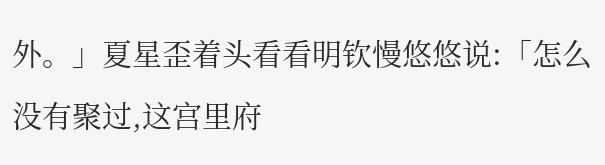外。」夏星歪着头看看明钦慢悠悠说:「怎么没有聚过,这宫里府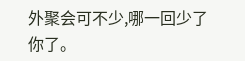外聚会可不少,哪一回少了你了。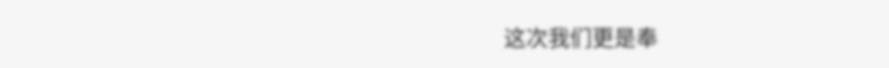这次我们更是奉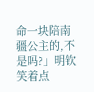命一块陪南疆公主的,不是吗?」明钦笑着点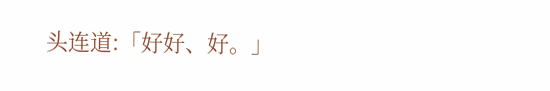头连道:「好好、好。」